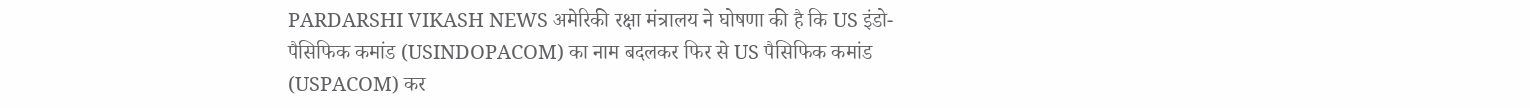PARDARSHI VIKASH NEWS अमेरिकी रक्षा मंत्रालय ने घोषणा की है कि US इंडो-पैसिफिक कमांड (USINDOPACOM) का नाम बदलकर फिर से US पैसिफिक कमांड (USPACOM) कर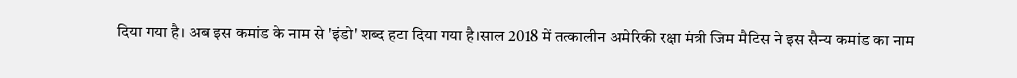दिया गया है। अब इस कमांड के नाम से 'इंडो' शब्द हटा दिया गया है।साल 2018 में तत्कालीन अमेरिकी रक्षा मंत्री जिम मैटिस ने इस सैन्य कमांड का नाम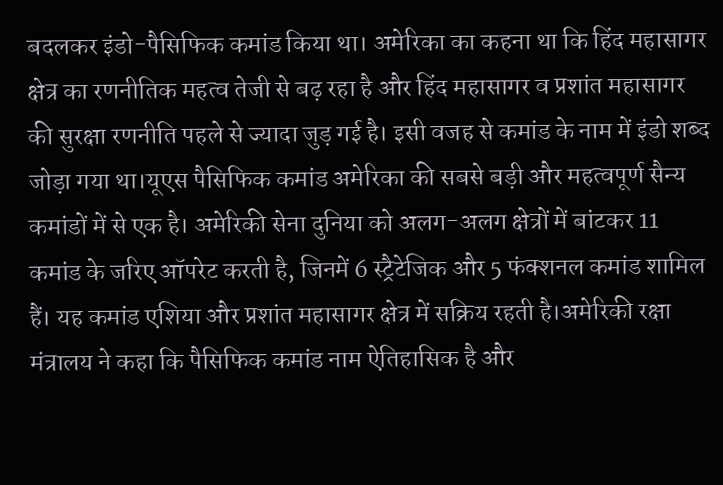बदलकर इंडो-पैसिफिक कमांड किया था। अमेरिका का कहना था कि हिंद महासागर क्षेत्र का रणनीतिक महत्व तेजी से बढ़ रहा है और हिंद महासागर व प्रशांत महासागर की सुरक्षा रणनीति पहले से ज्यादा जुड़ गई है। इसी वजह से कमांड के नाम में इंडो शब्द जोड़ा गया था।यूएस पैसिफिक कमांड अमेरिका की सबसे बड़ी और महत्वपूर्ण सैन्य कमांडों में से एक है। अमेरिकी सेना दुनिया को अलग-अलग क्षेत्रों में बांटकर 11 कमांड के जरिए ऑपरेट करती है, जिनमें 6 स्ट्रैटेजिक और 5 फंक्शनल कमांड शामिल हैं। यह कमांड एशिया और प्रशांत महासागर क्षेत्र में सक्रिय रहती है।अमेरिकी रक्षा मंत्रालय ने कहा कि पैसिफिक कमांड नाम ऐतिहासिक है और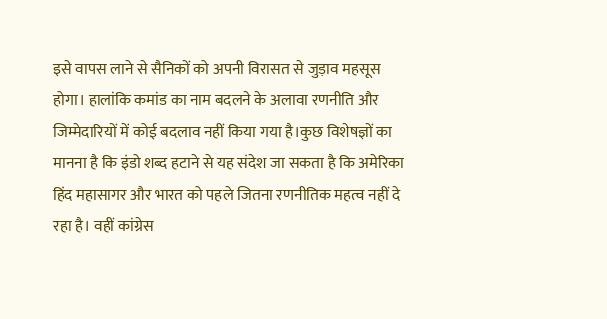इसे वापस लाने से सैनिकों को अपनी विरासत से जुड़ाव महसूस होगा। हालांकि कमांड का नाम बदलने के अलावा रणनीति और जिम्मेदारियों में कोई बदलाव नहीं किया गया है।कुछ विशेषज्ञों का मानना है कि इंडो शब्द हटाने से यह संदेश जा सकता है कि अमेरिका हिंद महासागर और भारत को पहले जितना रणनीतिक महत्व नहीं दे रहा है। वहीं कांग्रेस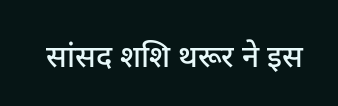सांसद शशि थरूर ने इस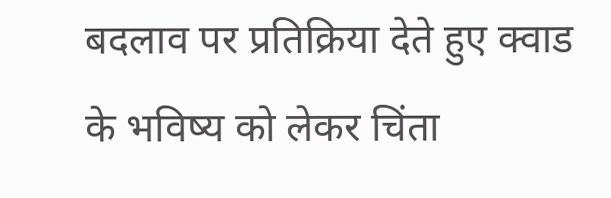बदलाव पर प्रतिक्रिया देते हुए क्वाड के भविष्य को लेकर चिंता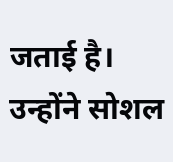जताई है। उन्होंने सोशल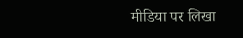मीडिया पर लिखा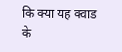कि क्या यह क्वाड के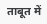ताबूत में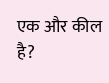एक और कील है?